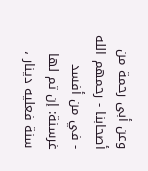وعن أبى رحمة من أصحابنا - رحمهم الله - في من أفسد غرسنة: إن تم لها سنة فعليه دينار ،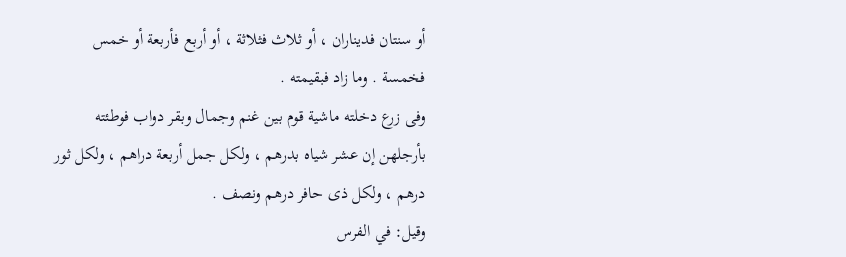أو سنتان فديناران ، أو ثلاث فثلاثة ، أو أربع فأربعة أو خمس فخمسة . وما زاد فبقيمته .
وفى زرع دخلته ماشية قوم بين غنم وجمال وبقر دواب فوطئته بأرجلهن إن عشر شياه بدرهم ، ولكل جمل أربعة دراهم ، ولكل ثور درهم ، ولكل ذى حافر درهم ونصف .
وقيل: في الفرس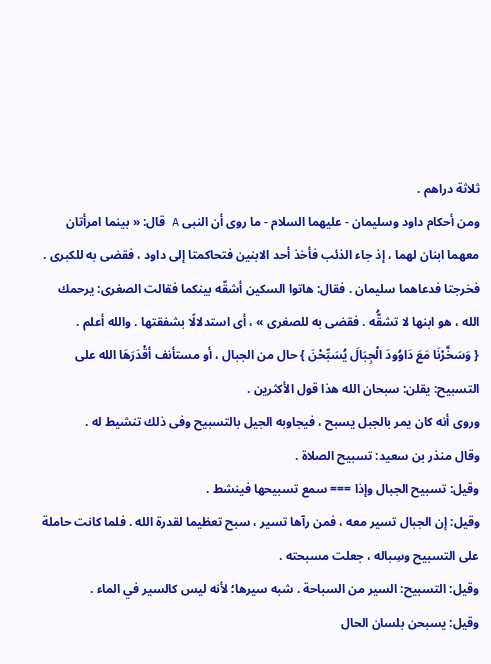ثلاثة دراهم .
ومن أحكام داود وسليمان - عليهما السلام - ما روى أن النبى A قال: « بينما امرأتان معهما ابنان لهما ، إذ جاء الذئب فأخذ أحد الابنين فتحاكمتا إلى داود ، فقضى به للكبرى . فخرجتا فدعاهما سليمان . فقال: هاتوا السكين أشقّه بينكما فقالت الصغرى: يرحمك الله ، هو ابنها لا تشقُّه . فقضى به للصغرى » ، أى استدلالًا بشفقتها . والله أعلم .
{ وَسَخَّرْنَا مَعَ دَاوُودَ الْجِبَالَ يُسَبِّحْنَ } حال من الجبال ، أو مستأنف أقْدَرَهَا الله على التسبيح: يقلن: سبحان الله هذا قول الأكثرين .
وروى أنه كان يمر بالجبل يسبح ، فيجاوبه الجيل بالتسبيح وفى ذلك تنشيط له .
وقال منذر بن سعيد: تسبيح الصلاة .
وقيل: تسبيح الجبال وإذا === سمع تسبيحها فينشط .
وقيل: إن الجبال تسير معه ، فمن رآها تسير ، سبح تعظيما لقدرة الله . فلما كانت حاملة على التسبيح وسِباله ، جعلت مسبحته .
وقيل: التسبيح: السير من السباحة . شبه سيرها؛ لأنه ليس كالسير في الماء .
وقيل: يسبحن بلسان الحال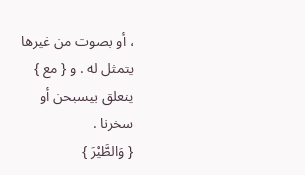، أو بصوت من غيرها يتمثل له . و { مع } ينعلق بيسبحن أو سخرنا .
{ وَالطَّيْرَ }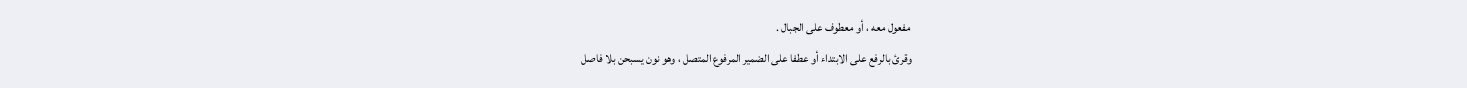مفعول معه ، أو معطوف على الجبال .
وقرئ بالرفع على الابتداء أو عطفا على الضمير المرفوع المتصل ، وهو نون يسبحن بلا فاصل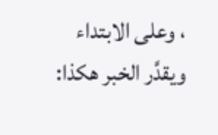، وعلى الابتداء ويقدَّر الخبر هكذا: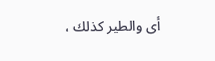أى والطير كذلك ،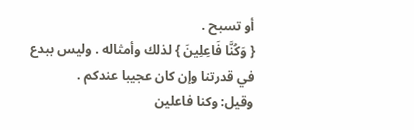أو تسبح .
{ وَكُنَّا فَاعِلِينَ } لذلك وأمثاله . وليس ببدع في قدرتنا وإن كان عجيبا عندكم .
وقيل: وكنا فاعلين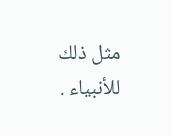مثل ذلك للأنبياء .